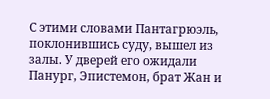С этими словами Пантагрюэль, поклонившись суду, вышел из залы. У дверей его ожидали Панург, Эпистемон, брат Жан и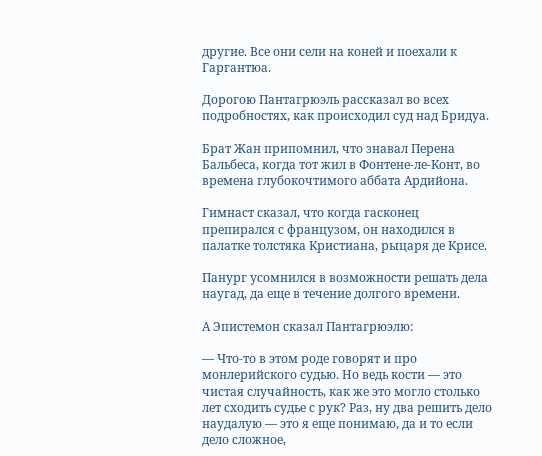другие. Все они сели на коней и поехали к Гаргантюа.

Дорогою Пантагрюэль рассказал во всех подробностях, как происходил суд над Бридуа.

Брат Жан припомнил, что знавал Перена Бальбеса, когда тот жил в Фонтене-ле-Конт, во времена глубокочтимого аббата Ардийона.

Гимнаст сказал, что когда гасконец препирался с французом, он находился в палатке толстяка Кристиана, рыцаря де Крисе.

Панург усомнился в возможности решать дела наугад, да еще в течение долгого времени.

А Эпистемон сказал Пантагрюэлю:

— Что-то в этом роде говорят и про монлерийского судью. Но ведь кости — это чистая случайность, как же это могло столько лет сходить судье с рук? Раз, ну два решить дело наудалую — это я еще понимаю, да и то если дело сложное,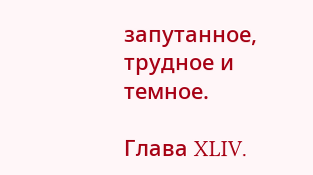запутанное, трудное и темное.

Глава XLIV.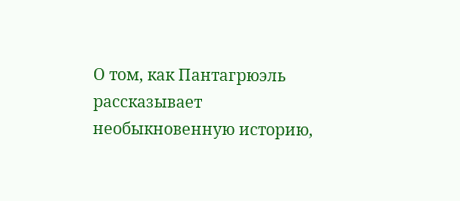О том, как Пантагрюэль рассказывает необыкновенную историю,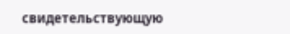свидетельствующую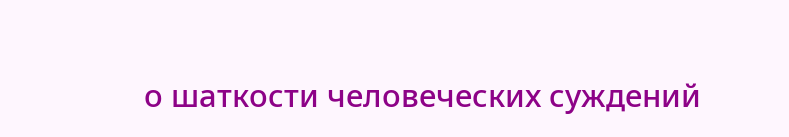о шаткости человеческих суждений